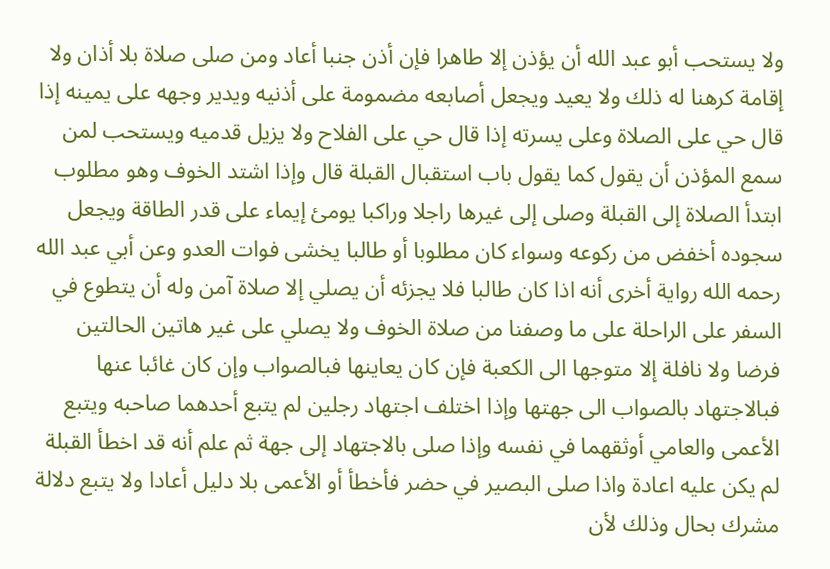ولا يستحب أبو عبد الله أن يؤذن إلا طاهرا فإن أذن جنبا أعاد ومن صلى صلاة بلا أذان ولا إقامة كرهنا له ذلك ولا يعيد ويجعل أصابعه مضمومة على أذنيه ويدير وجهه على يمينه إذا قال حي على الصلاة وعلى يسرته إذا قال حي على الفلاح ولا يزيل قدميه ويستحب لمن سمع المؤذن أن يقول كما يقول باب استقبال القبلة قال وإذا اشتد الخوف وهو مطلوب ابتدأ الصلاة إلى القبلة وصلى إلى غيرها راجلا وراكبا يومئ إيماء على قدر الطاقة ويجعل سجوده أخفض من ركوعه وسواء كان مطلوبا أو طالبا يخشى فوات العدو وعن أبي عبد الله رحمه الله رواية أخرى أنه اذا كان طالبا فلا يجزئه أن يصلي إلا صلاة آمن وله أن يتطوع في السفر على الراحلة على ما وصفنا من صلاة الخوف ولا يصلي على غير هاتين الحالتين فرضا ولا نافلة إلا متوجها الى الكعبة فإن كان يعاينها فبالصواب وإن كان غائبا عنها فبالاجتهاد بالصواب الى جهتها وإذا اختلف اجتهاد رجلين لم يتبع أحدهما صاحبه ويتبع الأعمى والعامي أوثقهما في نفسه وإذا صلى بالاجتهاد إلى جهة ثم علم أنه قد اخطأ القبلة لم يكن عليه اعادة واذا صلى البصير في حضر فأخطأ أو الأعمى بلا دليل أعادا ولا يتبع دلالة مشرك بحال وذلك لأن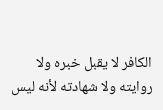الكافر لا يقبل خبره ولا روايته ولا شهادته لأنه ليس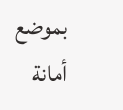بموضع أمانة